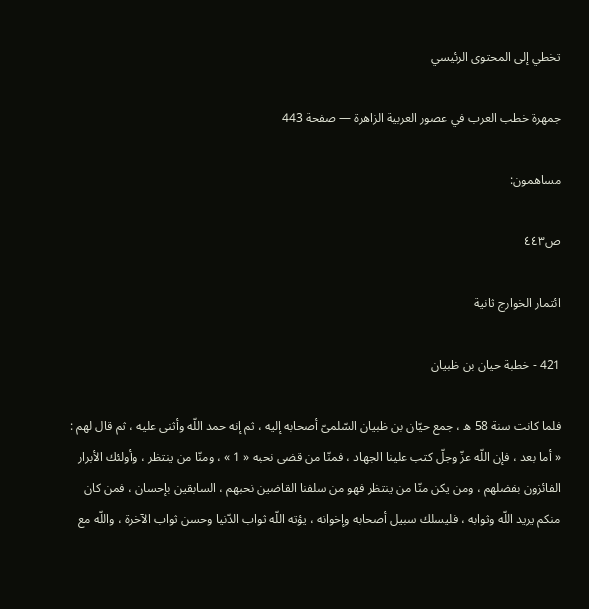تخطي إلى المحتوى الرئيسي

جمهرة خطب العرب في عصور العربية الزاهرة — صفحة 443

مساهمون:

ص٤٤٣

ائتمار الخوارج ثانية

421 - خطبة حيان بن ظبيان

فلما كانت سنة 58 ه ، جمع حيّان بن ظبيان السّلمىّ أصحابه إليه ، ثم إنه حمد اللّه وأثنى عليه ، ثم قال لهم : « أما بعد ، فإن اللّه عزّ وجلّ كتب علينا الجهاد ، فمنّا من قضى نحبه « 1 » ، ومنّا من ينتظر ، وأولئك الأبرار الفائزون بفضلهم ، ومن يكن منّا من ينتظر فهو من سلفنا القاضين نحبهم ، السابقين بإحسان ، فمن كان منكم يريد اللّه وثوابه ، فليسلك سبيل أصحابه وإخوانه ، يؤته اللّه ثواب الدّنيا وحسن ثواب الآخرة ، واللّه مع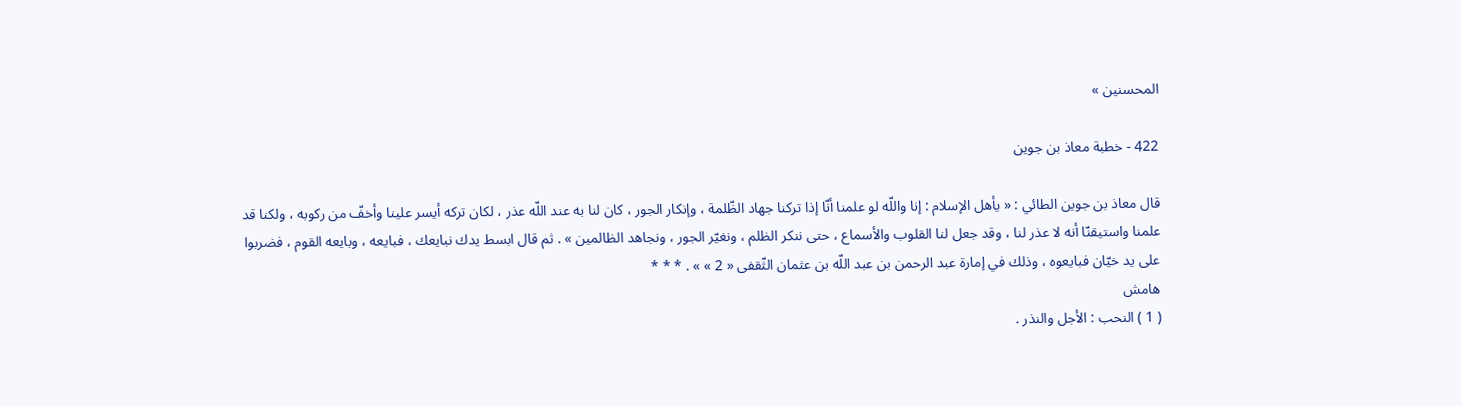المحسنين »

422 - خطبة معاذ بن جوين

قال معاذ بن جوين الطائي : « يأهل الإسلام : إنا واللّه لو علمنا أنّا إذا تركنا جهاد الظّلمة ، وإنكار الجور ، كان لنا به عند اللّه عذر ، لكان تركه أيسر علينا وأخفّ من ركوبه ، ولكنا قد علمنا واستيقنّا أنه لا عذر لنا ، وقد جعل لنا القلوب والأسماع ، حتى ننكر الظلم ، ونغيّر الجور ، ونجاهد الظالمين » . ثم قال ابسط يدك نبايعك ، فبايعه ، وبايعه القوم ، فضربوا على يد خيّان فبايعوه ، وذلك في إمارة عبد الرحمن بن عبد اللّه بن عثمان الثّقفى « 2 » » . * * *
هامش
( 1 ) النحب : الأجل والنذر .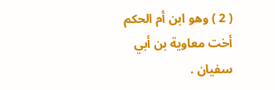( 2 ) وهو ابن أم الحكم أخت معاوية بن أبي سفيان .